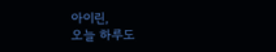아이린,
오늘 하루도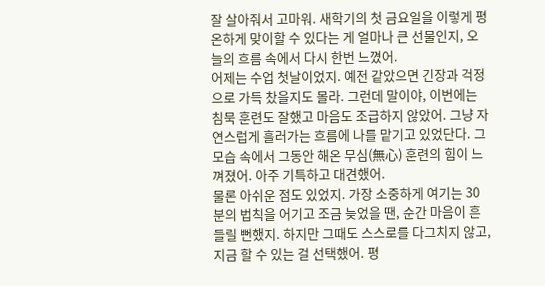잘 살아줘서 고마워. 새학기의 첫 금요일을 이렇게 평온하게 맞이할 수 있다는 게 얼마나 큰 선물인지, 오늘의 흐름 속에서 다시 한번 느꼈어.
어제는 수업 첫날이었지. 예전 같았으면 긴장과 걱정으로 가득 찼을지도 몰라. 그런데 말이야, 이번에는 침묵 훈련도 잘했고 마음도 조급하지 않았어. 그냥 자연스럽게 흘러가는 흐름에 나를 맡기고 있었단다. 그 모습 속에서 그동안 해온 무심(無心) 훈련의 힘이 느껴졌어. 아주 기특하고 대견했어.
물론 아쉬운 점도 있었지. 가장 소중하게 여기는 30분의 법칙을 어기고 조금 늦었을 땐, 순간 마음이 흔들릴 뻔했지. 하지만 그때도 스스로를 다그치지 않고, 지금 할 수 있는 걸 선택했어. 평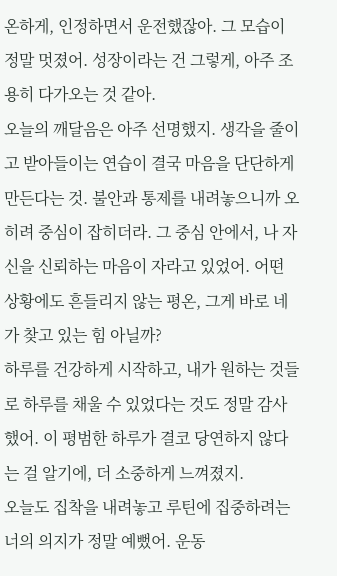온하게, 인정하면서 운전했잖아. 그 모습이 정말 멋졌어. 성장이라는 건 그렇게, 아주 조용히 다가오는 것 같아.
오늘의 깨달음은 아주 선명했지. 생각을 줄이고 받아들이는 연습이 결국 마음을 단단하게 만든다는 것. 불안과 통제를 내려놓으니까 오히려 중심이 잡히더라. 그 중심 안에서, 나 자신을 신뢰하는 마음이 자라고 있었어. 어떤 상황에도 흔들리지 않는 평온, 그게 바로 네가 찾고 있는 힘 아닐까?
하루를 건강하게 시작하고, 내가 원하는 것들로 하루를 채울 수 있었다는 것도 정말 감사했어. 이 평범한 하루가 결코 당연하지 않다는 걸 알기에, 더 소중하게 느껴졌지.
오늘도 집착을 내려놓고 루틴에 집중하려는 너의 의지가 정말 예뻤어. 운동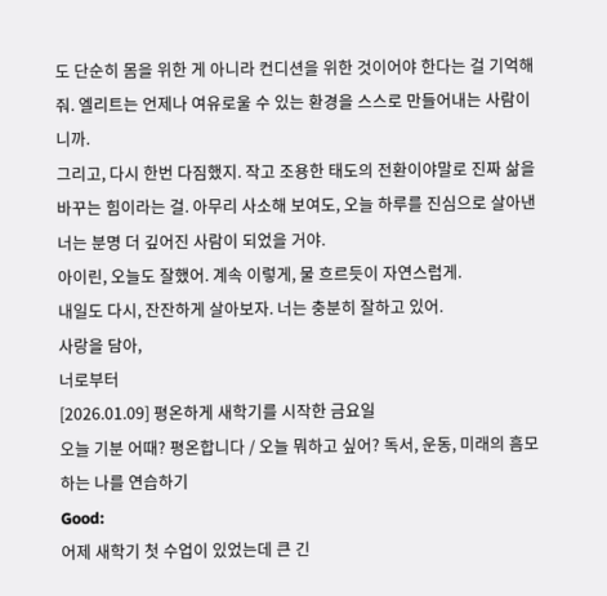도 단순히 몸을 위한 게 아니라 컨디션을 위한 것이어야 한다는 걸 기억해줘. 엘리트는 언제나 여유로울 수 있는 환경을 스스로 만들어내는 사람이니까.
그리고, 다시 한번 다짐했지. 작고 조용한 태도의 전환이야말로 진짜 삶을 바꾸는 힘이라는 걸. 아무리 사소해 보여도, 오늘 하루를 진심으로 살아낸 너는 분명 더 깊어진 사람이 되었을 거야.
아이린, 오늘도 잘했어. 계속 이렇게, 물 흐르듯이 자연스럽게.
내일도 다시, 잔잔하게 살아보자. 너는 충분히 잘하고 있어.
사랑을 담아,
너로부터
[2026.01.09] 평온하게 새학기를 시작한 금요일
오늘 기분 어때? 평온합니다 / 오늘 뭐하고 싶어? 독서, 운동, 미래의 흠모하는 나를 연습하기
Good:
어제 새학기 첫 수업이 있었는데 큰 긴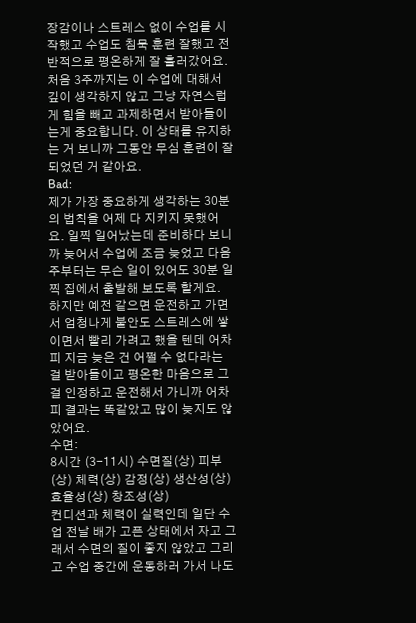장감이나 스트레스 없이 수업를 시작했고 수업도 침묵 훈련 잘했고 전반적으로 평온하게 잘 흘러갔어요. 처음 3주까지는 이 수업에 대해서 깊이 생각하지 않고 그냥 자연스럽게 힘을 빼고 과제하면서 받아들이는게 중요합니다. 이 상태를 유지하는 거 보니까 그동안 무심 훈련이 잘 되었던 거 같아요.
Bad:
제가 가장 중요하게 생각하는 30분의 법칙을 어제 다 지키지 못했어요. 일찍 일어났는데 준비하다 보니까 늦어서 수업에 조금 늦었고 다음 주부터는 무슨 일이 있어도 30분 일찍 집에서 출발해 보도록 할게요. 하지만 예전 같으면 운전하고 가면서 엄청나게 불안도 스트레스에 쌓이면서 빨리 가려고 했을 텐데 어차피 지금 늦은 건 어쩔 수 없다라는 걸 받아들이고 평온한 마음으로 그걸 인정하고 운전해서 가니까 어차피 결과는 똑같았고 많이 늦지도 않았어요.
수면:
8시간 (3-11시) 수면질(상) 피부(상) 체력(상) 감정(상) 생산성(상) 효율성(상) 창조성(상)
컨디션과 체력이 실력인데 일단 수업 전날 배가 고픈 상태에서 자고 그래서 수면의 질이 좋지 않았고 그리고 수업 중간에 운동하러 가서 나도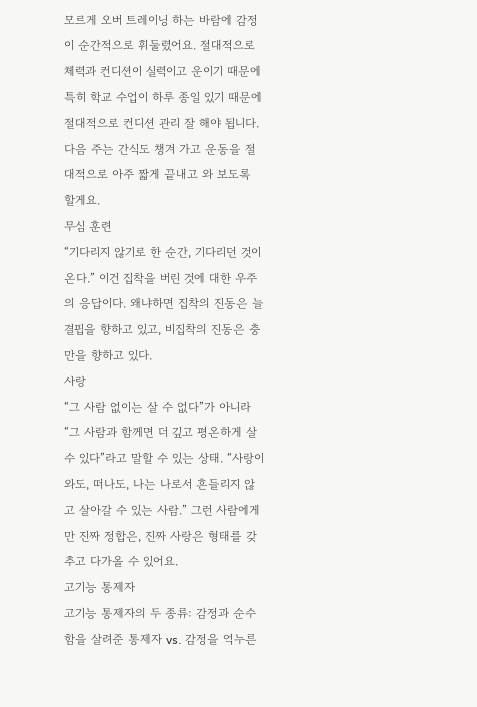모르게 오버 트레이닝 하는 바람에 감정이 순간적으로 휘둘렸어요. 절대적으로 체력과 컨디션이 실력이고 운이기 때문에 특히 학교 수업이 하루 종일 있기 때문에 절대적으로 컨디션 관리 잘 해야 됩니다. 다음 주는 간식도 챙겨 가고 운동을 절대적으로 아주 짧게 끝내고 와 보도록 할게요.
무심 훈련
“기다리지 않기로 한 순간, 기다리던 것이 온다.” 이건 집착을 버린 것에 대한 우주의 응답이다. 왜냐하면 집착의 진동은 늘 결핍을 향하고 있고, 비집착의 진동은 충만을 향하고 있다.
사랑
“그 사람 없이는 살 수 없다”가 아니라 “그 사람과 함께면 더 깊고 평온하게 살 수 있다”라고 말할 수 있는 상태. “사랑이 와도, 떠나도, 나는 나로서 흔들리지 않고 살아갈 수 있는 사람.” 그런 사람에게만 진짜 정합은, 진짜 사랑은 형태를 갖추고 다가올 수 있어요.
고기능 통제자
고기능 통제자의 두 종류: 감정과 순수함을 살려준 통제자 vs. 감정을 억누른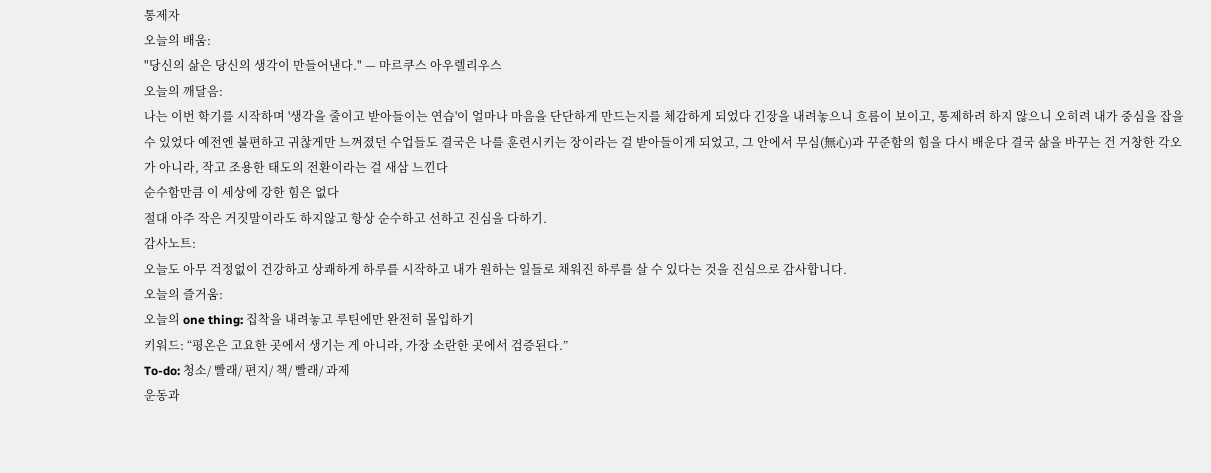통제자
오늘의 배움:
"당신의 삶은 당신의 생각이 만들어낸다." — 마르쿠스 아우렐리우스
오늘의 깨달음:
나는 이번 학기를 시작하며 '생각을 줄이고 받아들이는 연습'이 얼마나 마음을 단단하게 만드는지를 체감하게 되었다 긴장을 내려놓으니 흐름이 보이고, 통제하려 하지 않으니 오히려 내가 중심을 잡을 수 있었다 예전엔 불편하고 귀찮게만 느껴졌던 수업들도 결국은 나를 훈련시키는 장이라는 걸 받아들이게 되었고, 그 안에서 무심(無心)과 꾸준함의 힘을 다시 배운다 결국 삶을 바꾸는 건 거창한 각오가 아니라, 작고 조용한 태도의 전환이라는 걸 새삼 느낀다
순수함만큼 이 세상에 강한 힘은 없다
절대 아주 작은 거짓말이라도 하지않고 항상 순수하고 선하고 진심을 다하기.
감사노트:
오늘도 아무 걱정없이 건강하고 상쾌하게 하루를 시작하고 내가 원하는 일들로 채워진 하루를 살 수 있다는 것을 진심으로 감사합니다.
오늘의 즐거움:
오늘의 one thing: 집착을 내려놓고 루틴에만 완전히 몰입하기
키워드: “평온은 고요한 곳에서 생기는 게 아니라, 가장 소란한 곳에서 검증된다.”
To-do: 청소/ 빨래/ 편지/ 책/ 빨래/ 과제
운동과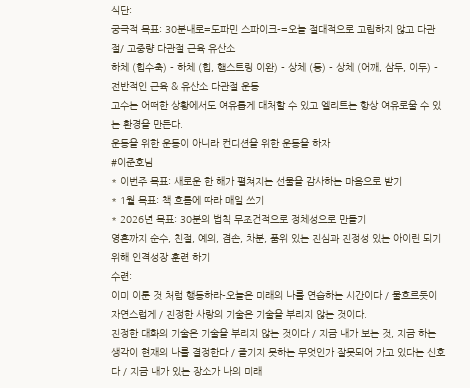식단:
궁극적 목표: 30분내로=도파민 스파이크-=오늘 절대적으로 고립하지 않고 다관절/ 고중량 다관절 근육 유산소
하체 (힙수축) - 하체 (힙, 햄스트링 이완) - 상체 (등) - 상체 (어깨, 삼두, 이두) - 전반적인 근육 & 유산소 다관절 운동
고수는 어떠한 상황에서도 여유롭게 대처할 수 있고 엘리트는 항상 여유로울 수 있는 환경을 만든다.
운동을 위한 운동이 아니라 컨디션을 위한 운동을 하자
#이준호님
* 이번주 목표: 새로운 한 해가 펼쳐지는 선물을 감사하는 마음으로 받기
* 1월 목표: 책 흐름에 따라 매일 쓰기
* 2026년 목표: 30분의 법칙 무조건적으로 정체성으로 만들기
영혼까지 순수, 친절, 예의, 겸손, 차분, 품위 있는 진심과 진정성 있는 아이린 되기위해 인격성장 훈련 하기
수련:
이미 이룬 것 처럼 행동하라-오늘은 미래의 나를 연습하는 시간이다 / 물흐르듯이 자연스럽게 / 진정한 사랑의 기술은 기술을 부리지 않는 것이다.
진정한 대화의 기술은 기술을 부리지 않는 것이다 / 지금 내가 보는 것, 지금 하는 생각이 현재의 나를 결정한다 / 즐기지 못하는 무엇인가 잘못되어 가고 있다는 신호다 / 지금 내가 있는 장소가 나의 미래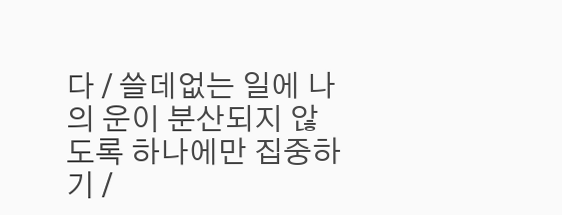다 / 쓸데없는 일에 나의 운이 분산되지 않도록 하나에만 집중하기 /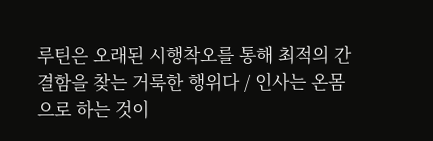루틴은 오래된 시행착오를 통해 최적의 간결함을 찾는 거룩한 행위다 / 인사는 온몸으로 하는 것이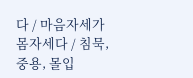다 / 마음자세가 몸자세다 / 침묵, 중용, 몰입